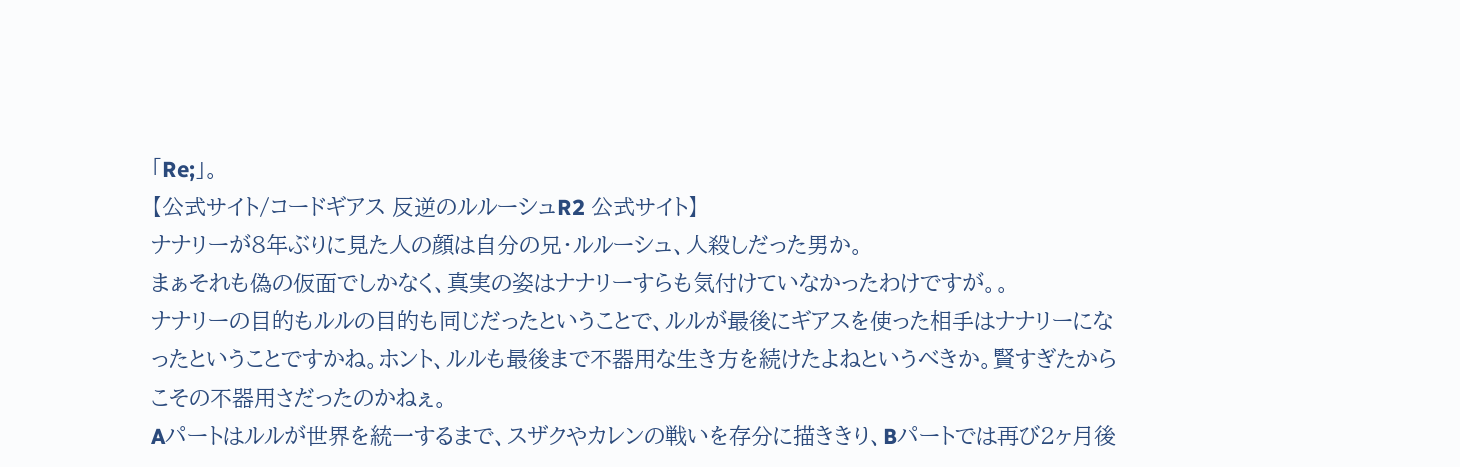「Re;」。
【公式サイト/コードギアス 反逆のルルーシュR2 公式サイト】
ナナリーが8年ぶりに見た人の顔は自分の兄・ルルーシュ、人殺しだった男か。
まぁそれも偽の仮面でしかなく、真実の姿はナナリーすらも気付けていなかったわけですが。。
ナナリーの目的もルルの目的も同じだったということで、ルルが最後にギアスを使った相手はナナリーになったということですかね。ホント、ルルも最後まで不器用な生き方を続けたよねというべきか。賢すぎたからこその不器用さだったのかねぇ。
Aパートはルルが世界を統一するまで、スザクやカレンの戦いを存分に描ききり、Bパートでは再び2ヶ月後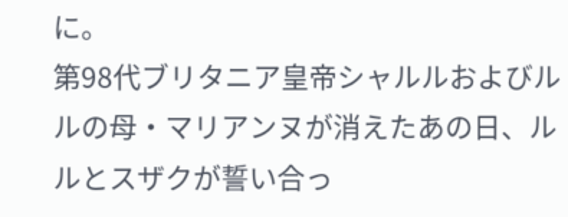に。
第98代ブリタニア皇帝シャルルおよびルルの母・マリアンヌが消えたあの日、ルルとスザクが誓い合っ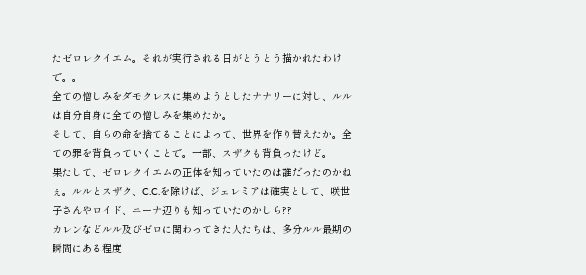たゼロレクイエム。それが実行される日がとうとう描かれたわけで。。
全ての憎しみをダモクレスに集めようとしたナナリーに対し、ルルは自分自身に全ての憎しみを集めたか。
そして、自らの命を捨てることによって、世界を作り替えたか。全ての罪を背負っていくことで。一部、スザクも背負ったけど。
果たして、ゼロレクイエムの正体を知っていたのは誰だったのかねぇ。ルルとスザク、C.C.を除けば、ジェレミアは確実として、咲世子さんやロイド、ニーナ辺りも知っていたのかしら??
カレンなどルル及びゼロに関わってきた人たちは、多分ルル最期の瞬間にある程度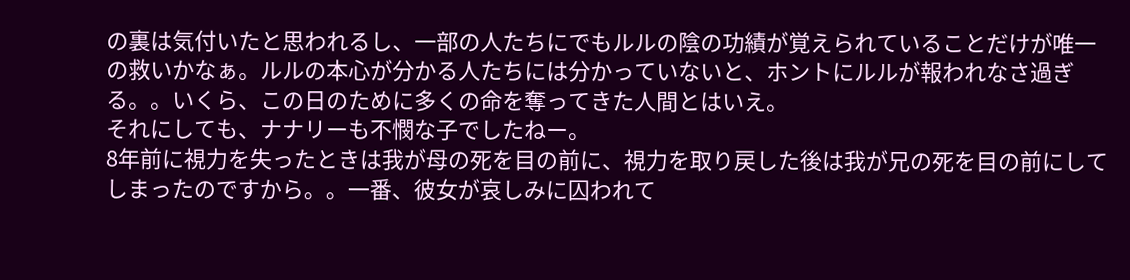の裏は気付いたと思われるし、一部の人たちにでもルルの陰の功績が覚えられていることだけが唯一の救いかなぁ。ルルの本心が分かる人たちには分かっていないと、ホントにルルが報われなさ過ぎる。。いくら、この日のために多くの命を奪ってきた人間とはいえ。
それにしても、ナナリーも不憫な子でしたねー。
8年前に視力を失ったときは我が母の死を目の前に、視力を取り戻した後は我が兄の死を目の前にしてしまったのですから。。一番、彼女が哀しみに囚われて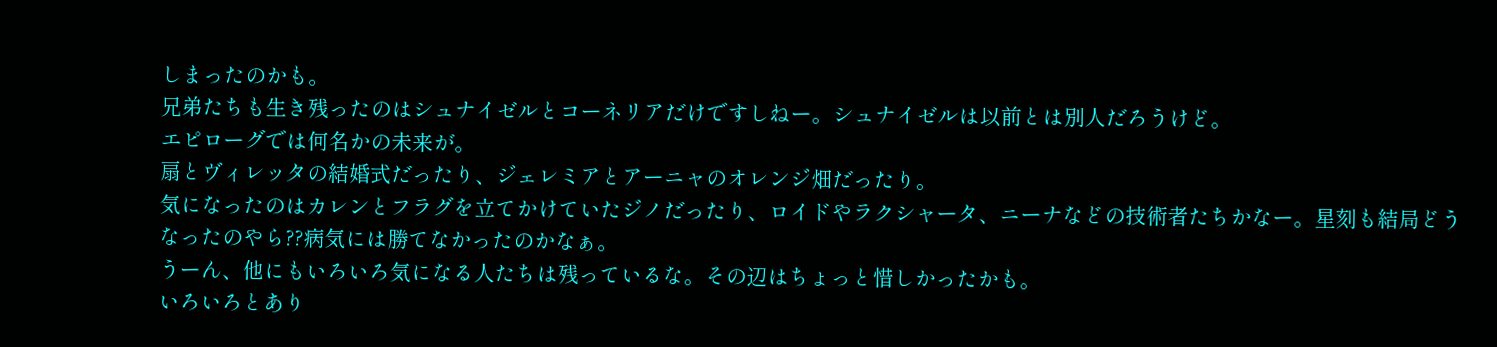しまったのかも。
兄弟たちも生き残ったのはシュナイゼルとコーネリアだけですしねー。シュナイゼルは以前とは別人だろうけど。
エピローグでは何名かの未来が。
扇とヴィレッタの結婚式だったり、ジェレミアとアーニャのオレンジ畑だったり。
気になったのはカレンとフラグを立てかけていたジノだったり、ロイドやラクシャータ、ニーナなどの技術者たちかなー。星刻も結局どうなったのやら??病気には勝てなかったのかなぁ。
うーん、他にもいろいろ気になる人たちは残っているな。その辺はちょっと惜しかったかも。
いろいろとあり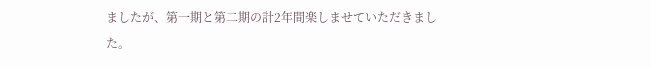ましたが、第一期と第二期の計2年間楽しませていただきました。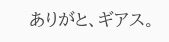ありがと、ギアス。